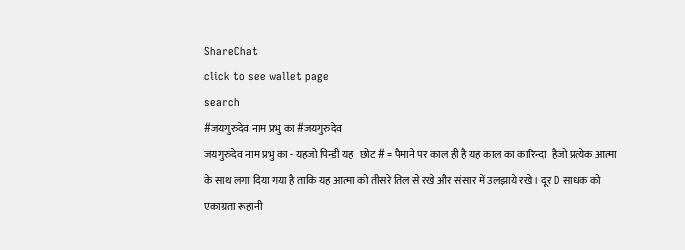ShareChat
click to see wallet page
search
#जयगुरुदेव नाम प्रभु का #जयगुरुदेव
जयगुरुदेव नाम प्रभु का - यहजो पिन्डी यह   छोट # = पैमाने पर काल ही है यह काल का कारिन्दा  हैजो प्रत्येक आत्मा के साथ लगा दिया गया है ताकि यह आत्मा को तीसरे तिल से रखे और संसार में उलझाये रखे। दूर D साधक को एकाग्रता रूहानी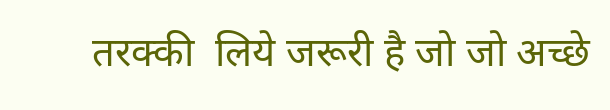तरक्की  लिये जरूरी है जो जो अच्छे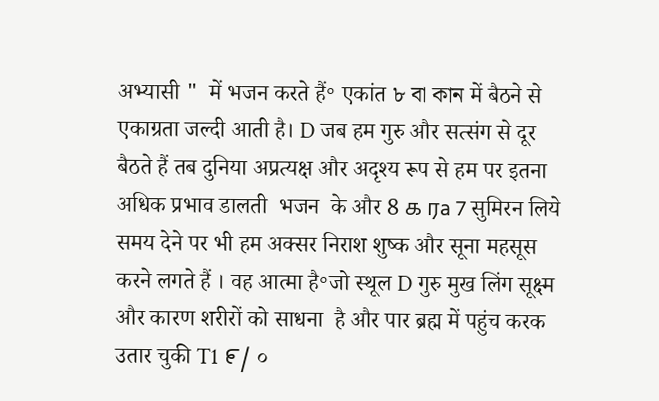अभ्यासी "  में भजन करते हैं॰ एकांत ৮ বা কান में बैठने से एकाग्रता जल्दी आती है। D जब हम गुरु और सत्संग से दूर बैठते हैं तब दुनिया अप्रत्यक्ष और अदृश्य रूप से हम पर इतना अधिक प्रभाव डालती  भजन  के और 8 க ரa 7 सुमिरन लिये समय देने पर भी हम अक्सर निराश शुष्क और सूना महसूस करने लगते हैं । वह आत्मा है॰जो स्थूल D गुरु मुख लिंग सूक्ष्म और कारण शरीरों को साधना  है और पार ब्रह्म में पहुंच करक उतार चुकी T1 ೯/ ०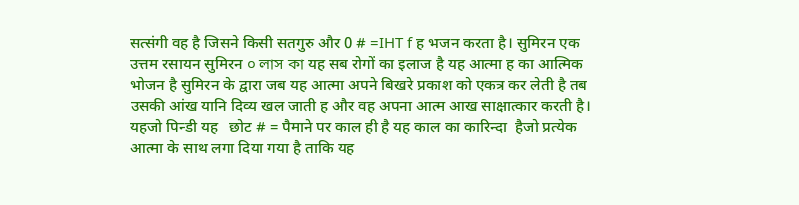सत्संगी वह है जिसने किसी सतगुरु और 0 # =IHT f ह भजन करता है। सुमिरन एक उत्तम रसायन सुमिरन ০ লাস কা यह सब रोगों का इलाज है यह आत्मा ह का आत्मिक भोजन है सुमिरन के द्वारा जब यह आत्मा अपने बिखरे प्रकाश को एकत्र कर लेती है तब उसकी आंख यानि दिव्य खल जाती ह और वह अपना आत्म आख साक्षात्कार करती है। यहजो पिन्डी यह   छोट # = पैमाने पर काल ही है यह काल का कारिन्दा  हैजो प्रत्येक आत्मा के साथ लगा दिया गया है ताकि यह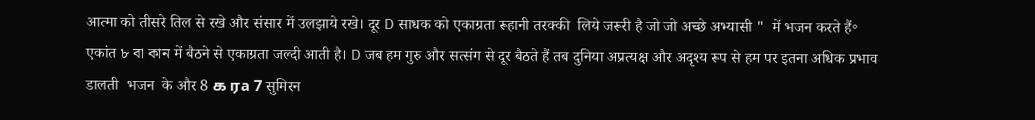आत्मा को तीसरे तिल से रखे और संसार में उलझाये रखे। दूर D साधक को एकाग्रता रूहानी तरक्की  लिये जरूरी है जो जो अच्छे अभ्यासी "  में भजन करते हैं॰ एकांत ৮ বা কান में बैठने से एकाग्रता जल्दी आती है। D जब हम गुरु और सत्संग से दूर बैठते हैं तब दुनिया अप्रत्यक्ष और अदृश्य रूप से हम पर इतना अधिक प्रभाव डालती  भजन  के और 8 க ரa 7 सुमिरन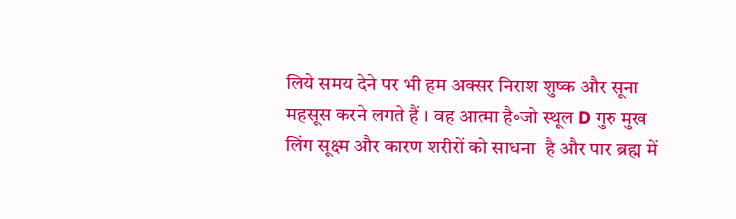लिये समय देने पर भी हम अक्सर निराश शुष्क और सूना महसूस करने लगते हैं । वह आत्मा है॰जो स्थूल D गुरु मुख लिंग सूक्ष्म और कारण शरीरों को साधना  है और पार ब्रह्म में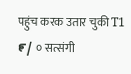पहुंच करक उतार चुकी T1 ೯/ ० सत्संगी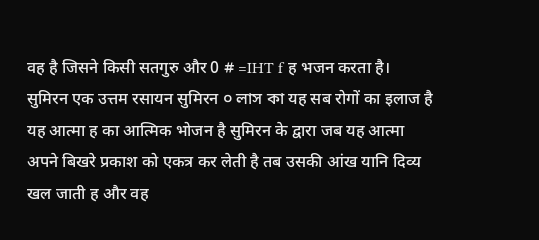वह है जिसने किसी सतगुरु और 0 # =IHT f ह भजन करता है। सुमिरन एक उत्तम रसायन सुमिरन ০ লাস কা यह सब रोगों का इलाज है यह आत्मा ह का आत्मिक भोजन है सुमिरन के द्वारा जब यह आत्मा अपने बिखरे प्रकाश को एकत्र कर लेती है तब उसकी आंख यानि दिव्य खल जाती ह और वह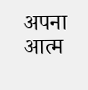अपना आत्म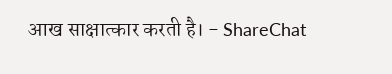आख साक्षात्कार करती है। - ShareChat